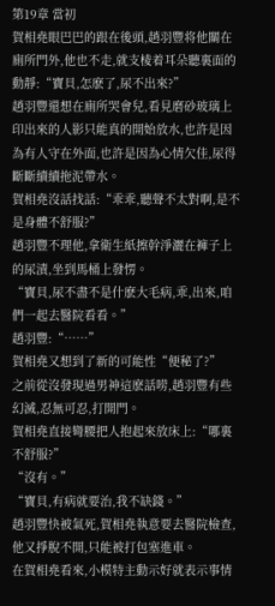第19章 當初
賀相堯眼巴巴的跟在後頭,趙羽豐将他關在廁所門外,他也不走,就支棱着耳朵聽裏面的動靜:“寶貝,怎麽了,尿不出來?”
趙羽豐還想在廁所哭會兒,看見磨砂玻璃上印出來的人影只能真的開始放水,也許是因為有人守在外面,也許是因為心情欠佳,尿得斷斷續續拖泥帶水。
賀相堯沒話找話:“乖乖,聽聲不太對啊,是不是身體不舒服?”
趙羽豐不理他,拿衛生紙擦幹淨灑在褲子上的尿漬,坐到馬桶上發愣。
“寶貝,尿不盡不是什麽大毛病,乖,出來,咱們一起去醫院看看。”
趙羽豐:“……”
賀相堯又想到了新的可能性“便秘了?”
之前從沒發現過男神這麽話唠,趙羽豐有些幻滅,忍無可忍,打開門。
賀相堯直接彎腰把人抱起來放床上:“哪裏不舒服?”
“沒有。”
“寶貝,有病就要治,我不缺錢。”
趙羽豐快被氣死,賀相堯執意要去醫院檢查,他又掙脫不開,只能被打包塞進車。
在賀相堯看來,小模特主動示好就表示事情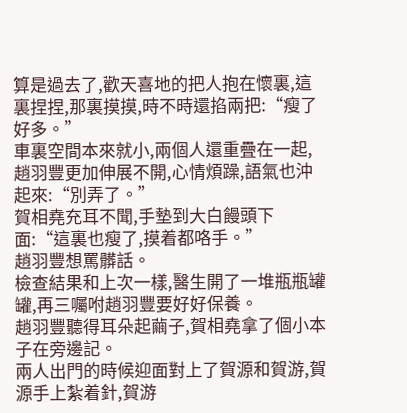算是過去了,歡天喜地的把人抱在懷裏,這裏捏捏,那裏摸摸,時不時還掐兩把:“瘦了好多。”
車裏空間本來就小,兩個人還重疊在一起,趙羽豐更加伸展不開,心情煩躁,語氣也沖起來:“別弄了。”
賀相堯充耳不聞,手墊到大白饅頭下面:“這裏也瘦了,摸着都咯手。”
趙羽豐想罵髒話。
檢查結果和上次一樣,醫生開了一堆瓶瓶罐罐,再三囑咐趙羽豐要好好保養。
趙羽豐聽得耳朵起繭子,賀相堯拿了個小本子在旁邊記。
兩人出門的時候迎面對上了賀源和賀游,賀源手上紮着針,賀游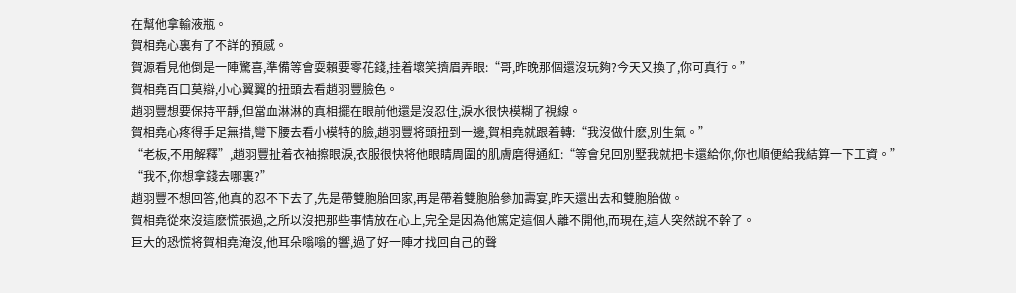在幫他拿輸液瓶。
賀相堯心裏有了不詳的預感。
賀源看見他倒是一陣驚喜,準備等會耍賴要零花錢,挂着壞笑擠眉弄眼:“哥,昨晚那個還沒玩夠?今天又換了,你可真行。”
賀相堯百口莫辯,小心翼翼的扭頭去看趙羽豐臉色。
趙羽豐想要保持平靜,但當血淋淋的真相擺在眼前他還是沒忍住,淚水很快模糊了視線。
賀相堯心疼得手足無措,彎下腰去看小模特的臉,趙羽豐将頭扭到一邊,賀相堯就跟着轉:“我沒做什麽,別生氣。”
“老板,不用解釋”,趙羽豐扯着衣袖擦眼淚,衣服很快将他眼睛周圍的肌膚磨得通紅:“等會兒回別墅我就把卡還給你,你也順便給我結算一下工資。”
“我不,你想拿錢去哪裏?”
趙羽豐不想回答,他真的忍不下去了,先是帶雙胞胎回家,再是帶着雙胞胎參加壽宴,昨天還出去和雙胞胎做。
賀相堯從來沒這麽慌張過,之所以沒把那些事情放在心上,完全是因為他篤定這個人離不開他,而現在,這人突然說不幹了。
巨大的恐慌将賀相堯淹沒,他耳朵嗡嗡的響,過了好一陣才找回自己的聲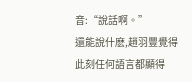音:“說話啊。”
還能說什麽,趙羽豐覺得此刻任何語言都顯得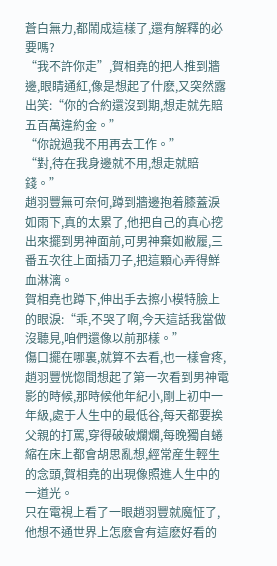蒼白無力,都鬧成這樣了,還有解釋的必要嗎?
“我不許你走”,賀相堯的把人推到牆邊,眼睛通紅,像是想起了什麽,又突然露出笑:“你的合約還沒到期,想走就先賠五百萬違約金。”
“你說過我不用再去工作。”
“對,待在我身邊就不用,想走就賠錢。”
趙羽豐無可奈何,蹲到牆邊抱着膝蓋淚如雨下,真的太累了,他把自己的真心挖出來擺到男神面前,可男神棄如敝履,三番五次往上面插刀子,把這顆心弄得鮮血淋漓。
賀相堯也蹲下,伸出手去擦小模特臉上的眼淚:“乖,不哭了啊,今天這話我當做沒聽見,咱們還像以前那樣。”
傷口擺在哪裏,就算不去看,也一樣會疼,趙羽豐恍惚間想起了第一次看到男神電影的時候,那時候他年紀小,剛上初中一年級,處于人生中的最低谷,每天都要挨父親的打罵,穿得破破爛爛,每晚獨自蜷縮在床上都會胡思亂想,經常産生輕生的念頭,賀相堯的出現像照進人生中的一道光。
只在電視上看了一眼趙羽豐就魔怔了,他想不通世界上怎麽會有這麽好看的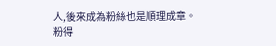人,後來成為粉絲也是順理成章。
粉得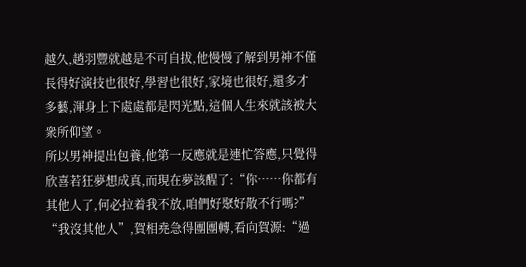越久,趙羽豐就越是不可自拔,他慢慢了解到男神不僅長得好演技也很好,學習也很好,家境也很好,還多才多藝,渾身上下處處都是閃光點,這個人生來就該被大衆所仰望。
所以男神提出包養,他第一反應就是連忙答應,只覺得欣喜若狂夢想成真,而現在夢該醒了:“你……你都有其他人了,何必拉着我不放,咱們好聚好散不行嗎?”
“我沒其他人”,賀相堯急得團團轉,看向賀源:“過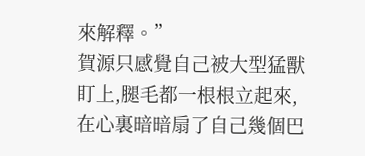來解釋。”
賀源只感覺自己被大型猛獸盯上,腿毛都一根根立起來,在心裏暗暗扇了自己幾個巴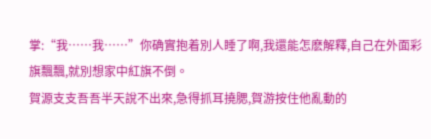掌:“我……我……”你确實抱着別人睡了啊,我還能怎麽解釋,自己在外面彩旗飄飄,就別想家中紅旗不倒。
賀源支支吾吾半天說不出來,急得抓耳撓腮,賀游按住他亂動的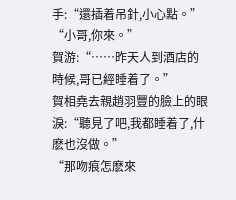手:“還插着吊針,小心點。”
“小哥,你來。”
賀游:“……昨天人到酒店的時候,哥已經睡着了。”
賀相堯去親趙羽豐的臉上的眼淚:“聽見了吧,我都睡着了,什麽也沒做。”
“那吻痕怎麽來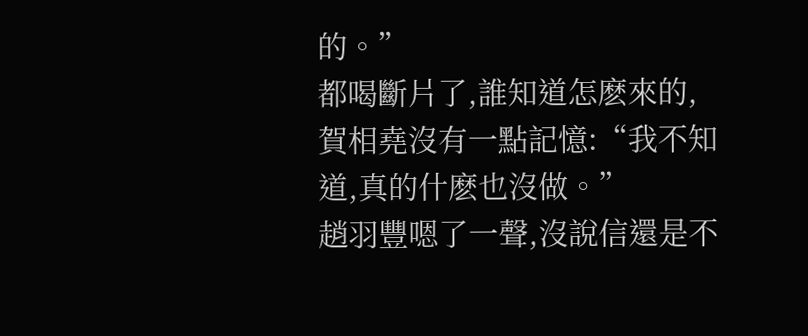的。”
都喝斷片了,誰知道怎麽來的,賀相堯沒有一點記憶:“我不知道,真的什麽也沒做。”
趙羽豐嗯了一聲,沒說信還是不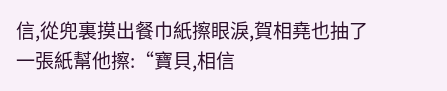信,從兜裏摸出餐巾紙擦眼淚,賀相堯也抽了一張紙幫他擦:“寶貝,相信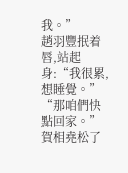我。”
趙羽豐抿着唇,站起身:“我很累,想睡覺。”
“那咱們快點回家。”
賀相堯松了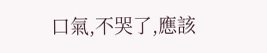口氣,不哭了,應該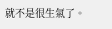就不是很生氣了。